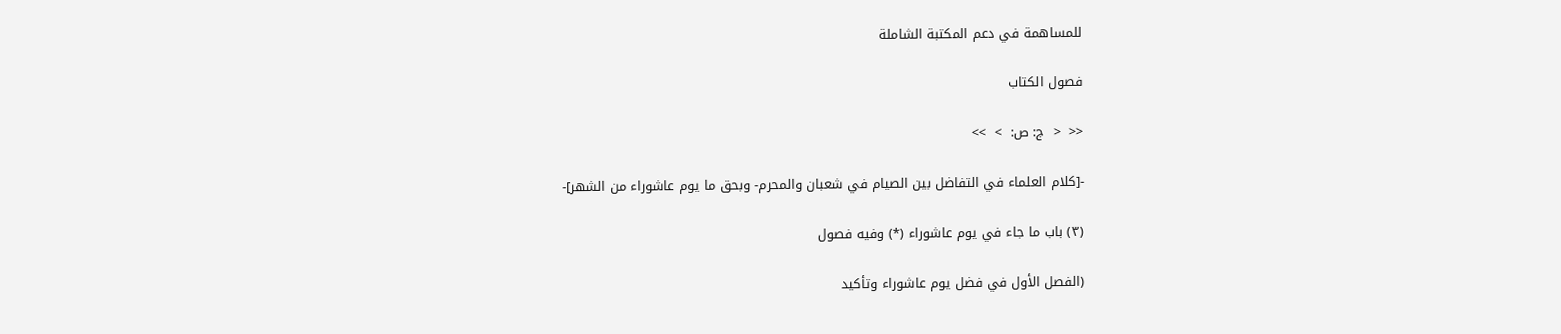للمساهمة في دعم المكتبة الشاملة

فصول الكتاب

<<  <  ج: ص:  >  >>

-[كلام العلماء في التفاضل بين الصيام في شعبان والمحرم- وبحق ما يوم عاشوراء من الشهر]-

(٣) باب ما جاء في يوم عاشوراء (*) وفيه فصول

(الفصل الأول في فضل يوم عاشوراء وتأكيد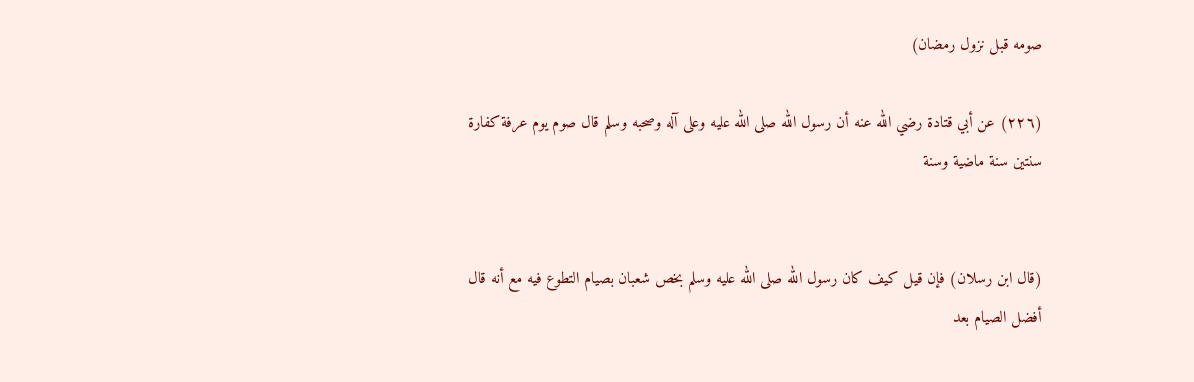صومه قبل نزول رمضان)

(٢٢٦) عن أبي قتادة رضي الله عنه أن رسول الله صلى الله عليه وعلى آله وصحبه وسلم قال صوم يوم عرفة كفارة سنتين سنة ماضية وسنة


(قال ابن رسلان) فإن قيل كيف كان رسول الله صلى الله عليه وسلم بخص شعبان بصيام التطوع فيه مع أنه قال أفضل الصيام بعد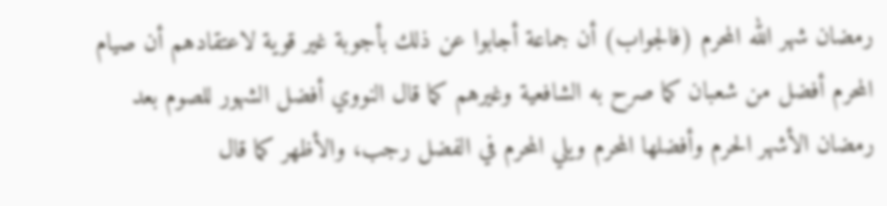رمضان شهر الله المحرم (فالجواب) أن جماعة أجابوا عن ذلك بأجوبة غير قوية لاعتقادهم أن صيام المحرم أفضل من شعبان كما صرح به الشافعية وغيرهم كما قال النووي أفضل الشهور للصوم بعد رمضان الأشهر الحرم وأفضلها المحرم ويلي المحرم في الفضل رجب، والأظهر كما قال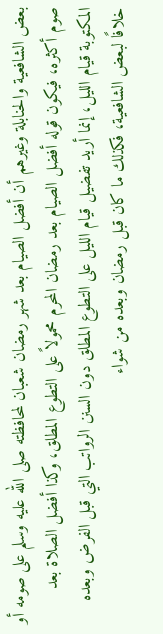بعض الشافعية والحنابلة وغيرهم أن أفضل الصيام بعد شهر رمضان شعبان لمحافظته صلى الله عليه وسلم على صومه أو صوم أكثره، فيكون قوله أفضل الصيام بعد رمضان المحرم محمولاً على التطوع المطلق، وكذا أفضل الصلاة بعد المكتوبة قيام الليل، إنما أريد تفضيل قيام الليل على التطوع المطلق دون السنن الرواتب التي قبل الفرض وبعده خلافًا لبعض الشافعية، فكذلك ما كان قبل رمضان وبعده من شواء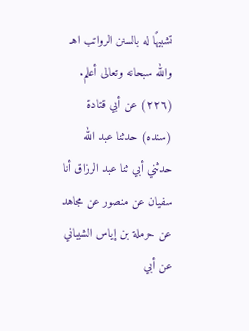تشبيهًا له بالسنن الرواتب اهـ والله سبحانه وتعالى أعلم.
(٢٢٦) عن أبي قتادة (سنده) حدثنا عبد الله حدثني أبي ثنا عبد الرزاق أنا سفيان عن منصور عن مجاهد عن حرملة بن إياس الشيباني عن أبي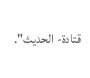قتادة- الحديث".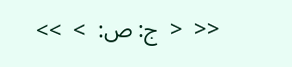<<  <  ج: ص:  >  >>